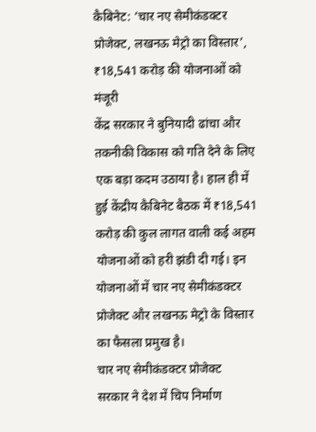कैबिनेट: ‘चार नए सेमीकंडक्टर प्रोजेक्ट, लखनऊ मेट्रो का विस्तार’, ₹18,541 करोड़ की योजनाओं को मंजूरी
केंद्र सरकार ने बुनियादी ढांचा और तकनीकी विकास को गति देने के लिए एक बड़ा कदम उठाया है। हाल ही में हुई केंद्रीय कैबिनेट बैठक में ₹18,541 करोड़ की कुल लागत वाली कई अहम योजनाओं को हरी झंडी दी गई। इन योजनाओं में चार नए सेमीकंडक्टर प्रोजेक्ट और लखनऊ मेट्रो के विस्तार का फैसला प्रमुख है।
चार नए सेमीकंडक्टर प्रोजेक्ट
सरकार ने देश में चिप निर्माण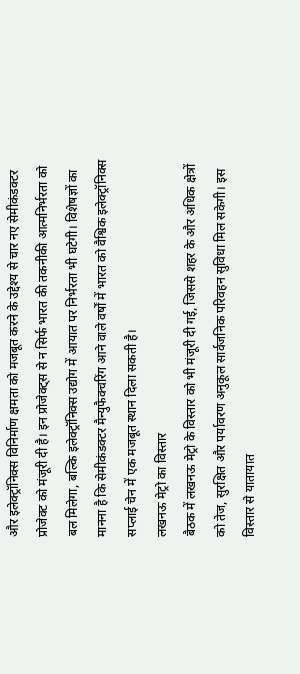और इलेक्ट्रॉनिक्स विनिर्माण क्षमता को मजबूत करने के उद्देश्य से चार नए सेमीकंडक्टर प्रोजेक्ट को मंजूरी दी है। इन प्रोजेक्ट्स से न सिर्फ भारत की तकनीकी आत्मनिर्भरता को बल मिलेगा, बल्कि इलेक्ट्रॉनिक्स उद्योग में आयात पर निर्भरता भी घटेगी। विशेषज्ञों का मानना है कि सेमीकंडक्टर मैन्युफैक्चरिंग आने वाले वर्षों में भारत को वैश्विक इलेक्ट्रॉनिक्स सप्लाई चेन में एक मजबूत स्थान दिला सकती है।
लखनऊ मेट्रो का विस्तार
बैठक में लखनऊ मेट्रो के विस्तार को भी मंजूरी दी गई, जिससे शहर के और अधिक क्षेत्रों को तेज, सुरक्षित और पर्यावरण अनुकूल सार्वजनिक परिवहन सुविधा मिल सकेगी। इस विस्तार से यातायात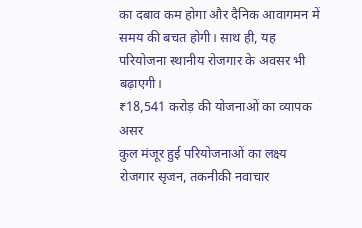का दबाव कम होगा और दैनिक आवागमन में समय की बचत होगी। साथ ही, यह परियोजना स्थानीय रोजगार के अवसर भी बढ़ाएगी।
₹18,541 करोड़ की योजनाओं का व्यापक असर
कुल मंजूर हुई परियोजनाओं का लक्ष्य रोजगार सृजन, तकनीकी नवाचार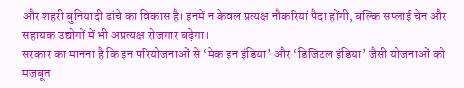और शहरी बुनियादी ढांचे का विकास है। इनमें न केवल प्रत्यक्ष नौकरियां पैदा होंगी, बल्कि सप्लाई चेन और सहायक उद्योगों में भी अप्रत्यक्ष रोजगार बढ़ेगा।
सरकार का मानना है कि इन परियोजनाओं से ‘मेक इन इंडिया’ और ‘डिजिटल इंडिया’ जैसी योजनाओं को मजबूत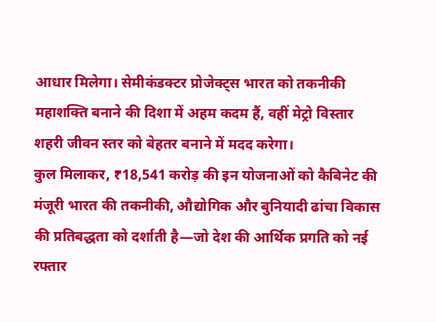आधार मिलेगा। सेमीकंडक्टर प्रोजेक्ट्स भारत को तकनीकी महाशक्ति बनाने की दिशा में अहम कदम हैं, वहीं मेट्रो विस्तार शहरी जीवन स्तर को बेहतर बनाने में मदद करेगा।
कुल मिलाकर, ₹18,541 करोड़ की इन योजनाओं को कैबिनेट की मंजूरी भारत की तकनीकी, औद्योगिक और बुनियादी ढांचा विकास की प्रतिबद्धता को दर्शाती है—जो देश की आर्थिक प्रगति को नई रफ्तार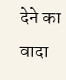देने का वादा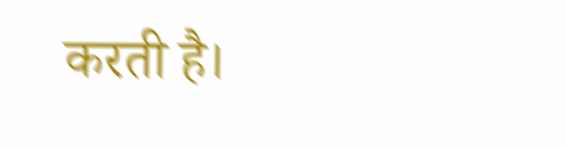करती है।